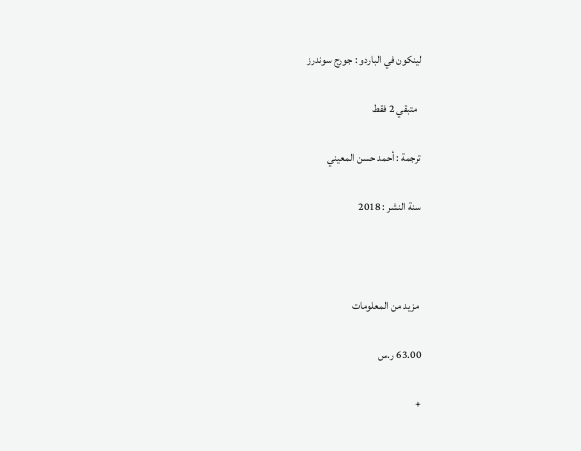لينكون في الباردو : جورج سوندرز

  متبقي 2 فقط

ترجمة : أحمد حسن المعيني

سنة النشر : 2018



 مزيد من المعلومات

63.00 ر.س

+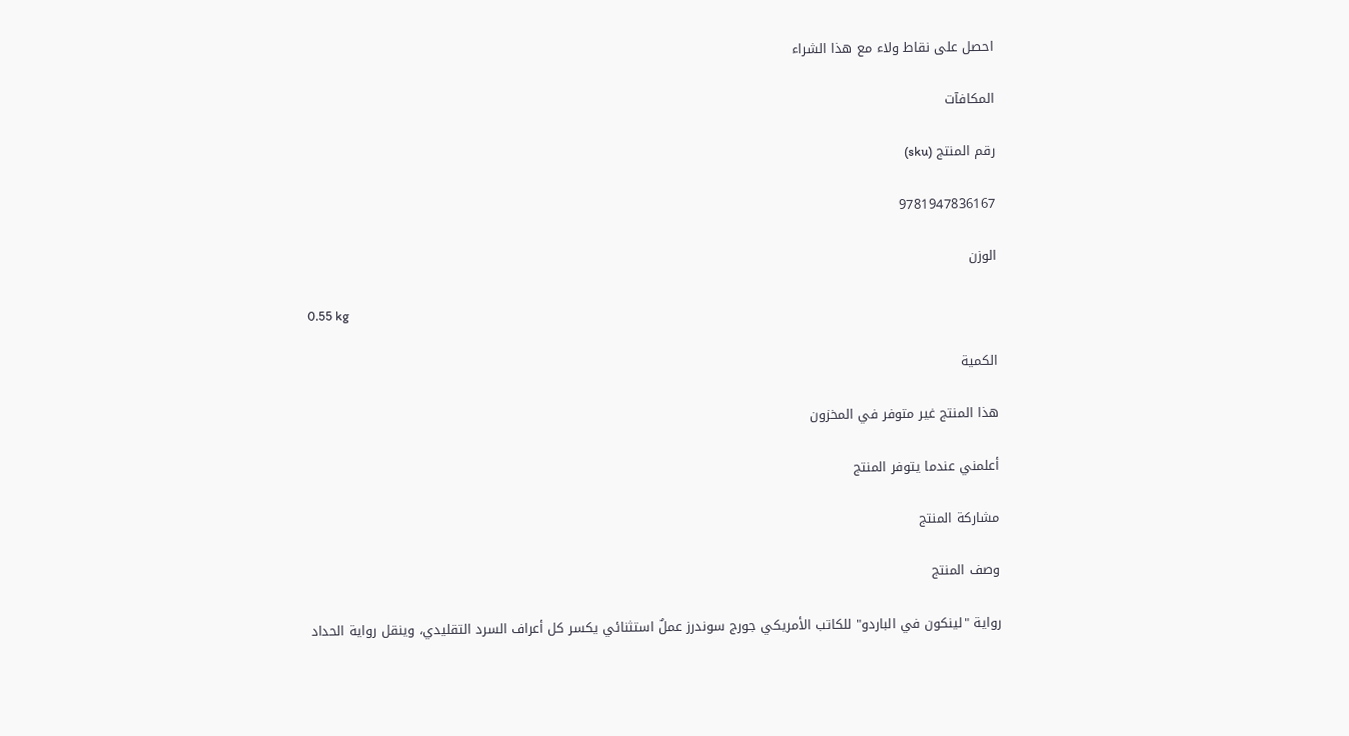احصل على نقاط ولاء مع هذا الشراء

المكافآت

رقم المنتج (sku)

9781947836167

الوزن

0.55 kg

الكمية

هذا المنتج غير متوفر في المخزون

أعلمني عندما يتوفر المنتج

مشاركة المنتج

وصف المنتج

رواية "لينكون في الباردو" للكاتب الأمريكي جورج سوندرز عملٌ استثنائي يكسر كل أعراف السرد التقليدي، وينقل رواية الحداد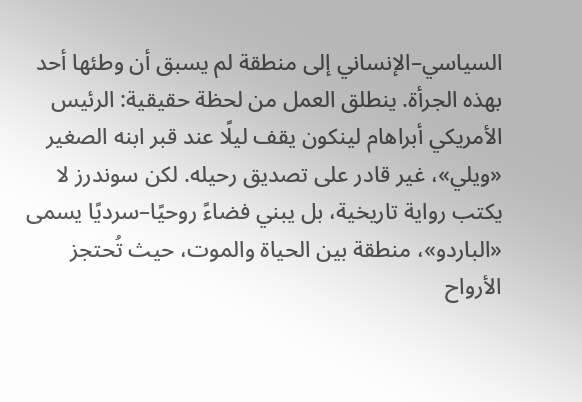السياسي–الإنساني إلى منطقة لم يسبق أن وطئها أحد بهذه الجرأة. ينطلق العمل من لحظة حقيقية: الرئيس الأمريكي أبراهام لينكون يقف ليلًا عند قبر ابنه الصغير «ويلي»، غير قادر على تصديق رحيله. لكن سوندرز لا يكتب رواية تاريخية، بل يبني فضاءً روحيًا–سرديًا يسمى «الباردو»، منطقة بين الحياة والموت، حيث تُحتجز الأرواح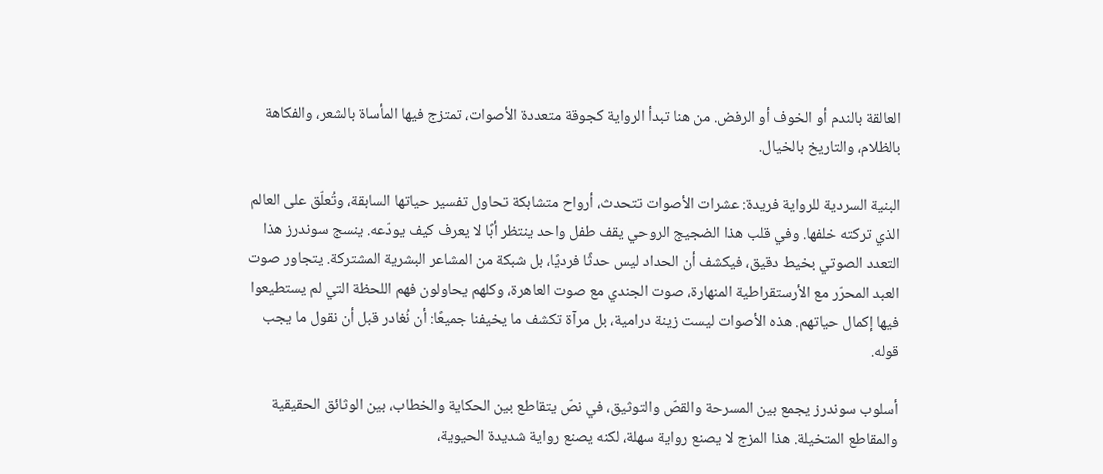العالقة بالندم أو الخوف أو الرفض. من هنا تبدأ الرواية كجوقة متعددة الأصوات، تمتزج فيها المأساة بالشعر، والفكاهة بالظلام، والتاريخ بالخيال.

البنية السردية للرواية فريدة: عشرات الأصوات تتحدث، أرواح متشابكة تحاول تفسير حياتها السابقة، وتُعلّق على العالم الذي تركته خلفها. وفي قلب هذا الضجيج الروحي يقف طفل واحد ينتظر أبًا لا يعرف كيف يودّعه. ينسج سوندرز هذا التعدد الصوتي بخيط دقيق، فيكشف أن الحداد ليس حدثًا فرديًا، بل شبكة من المشاعر البشرية المشتركة. يتجاور صوت العبد المحرّر مع الأرستقراطية المنهارة، صوت الجندي مع صوت العاهرة، وكلهم يحاولون فهم اللحظة التي لم يستطيعوا فيها إكمال حياتهم. هذه الأصوات ليست زينة درامية، بل مرآة تكشف ما يخيفنا جميعًا: أن نُغادر قبل أن نقول ما يجب قوله.

أسلوب سوندرز يجمع بين المسرحة والقصّ والتوثيق، في نصّ يتقاطع بين الحكاية والخطاب، بين الوثائق الحقيقية والمقاطع المتخيلة. هذا المزج لا يصنع رواية سهلة، لكنه يصنع رواية شديدة الحيوية،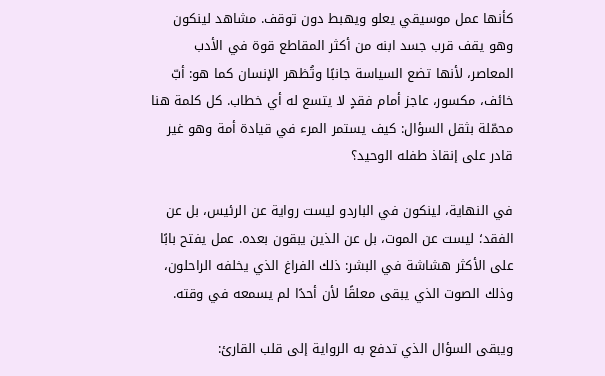كأنها عمل موسيقي يعلو ويهبط دون توقف. مشاهد لينكون وهو يقف قرب جسد ابنه من أكثر المقاطع قوة في الأدب المعاصر، لأنها تضع السياسة جانبًا وتُظهر الإنسان كما هو: أبّ خائف، مكسور، عاجز أمام فقدٍ لا يتسع له أي خطاب. كل كلمة هنا محمّلة بثقل السؤال: كيف يستمر المرء في قيادة أمة وهو غير قادر على إنقاذ طفله الوحيد؟

في النهاية، لينكون في الباردو ليست رواية عن الرئيس، بل عن الفقد؛ ليست عن الموت، بل عن الذين يبقون بعده. عمل يفتح بابًا على الأكثر هشاشة في البشر: ذلك الفراغ الذي يخلفه الراحلون، وذلك الصوت الذي يبقى معلقًا لأن أحدًا لم يسمعه في وقته.

ويبقى السؤال الذي تدفع به الرواية إلى قلب القارئ: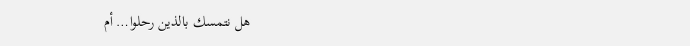هل نتمسك بالذين رحلوا… أم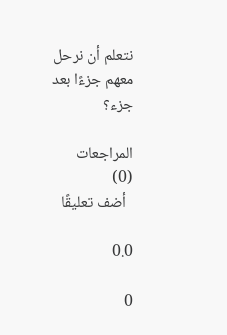نتعلم أن نرحل معهم جزءًا بعد جزء؟

المراجعات
(0)
  أضف تعليقًا

0.0

0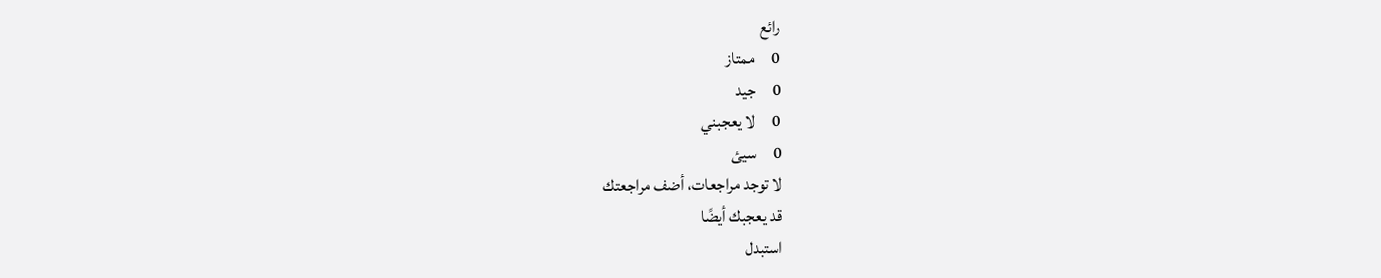رائع
0     ممتاز
0     جيد
0     لا يعجبني
0     سيئ
لا توجد مراجعات، أضف مراجعتك
قد يعجبك أيضًا
استبدل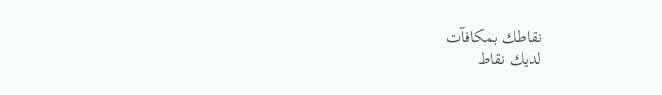نقاطك بمكافآت
لديك نقاط